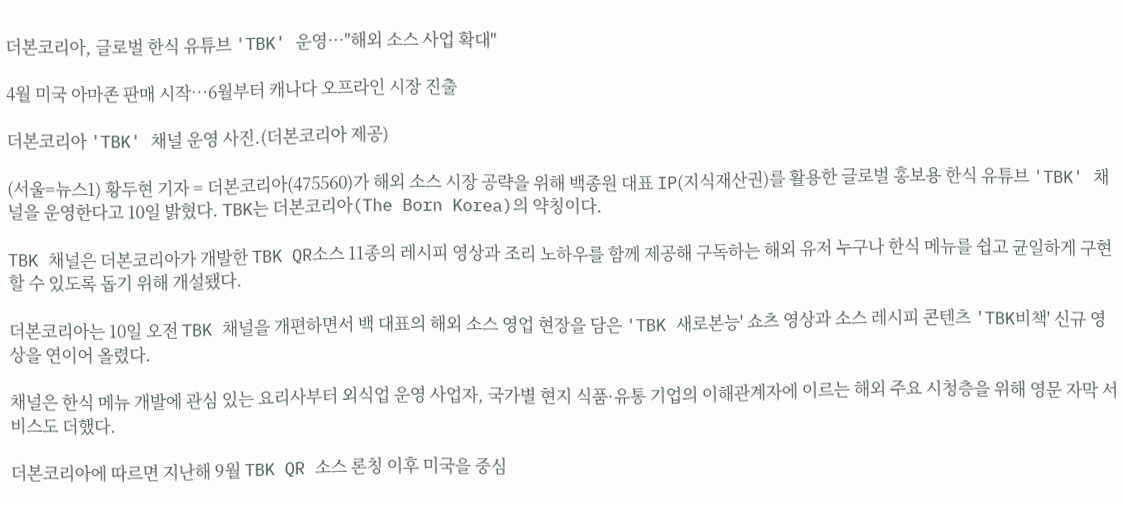더본코리아, 글로벌 한식 유튜브 'TBK' 운영…"해외 소스 사업 확대"

4월 미국 아마존 판매 시작…6월부터 캐나다 오프라인 시장 진출

더본코리아 'TBK' 채널 운영 사진.(더본코리아 제공)

(서울=뉴스1) 황두현 기자 = 더본코리아(475560)가 해외 소스 시장 공략을 위해 백종원 대표 IP(지식재산권)를 활용한 글로벌 홍보용 한식 유튜브 'TBK' 채널을 운영한다고 10일 밝혔다. TBK는 더본코리아(The Born Korea)의 약칭이다.

TBK 채널은 더본코리아가 개발한 TBK QR소스 11종의 레시피 영상과 조리 노하우를 함께 제공해 구독하는 해외 유저 누구나 한식 메뉴를 쉽고 균일하게 구현할 수 있도록 돕기 위해 개설됐다.

더본코리아는 10일 오전 TBK 채널을 개편하면서 백 대표의 해외 소스 영업 현장을 담은 'TBK 새로본능' 쇼츠 영상과 소스 레시피 콘텐츠 'TBK비책' 신규 영상을 연이어 올렸다.

채널은 한식 메뉴 개발에 관심 있는 요리사부터 외식업 운영 사업자, 국가별 현지 식품·유통 기업의 이해관계자에 이르는 해외 주요 시청층을 위해 영문 자막 서비스도 더했다.

더본코리아에 따르면 지난해 9월 TBK QR 소스 론칭 이후 미국을 중심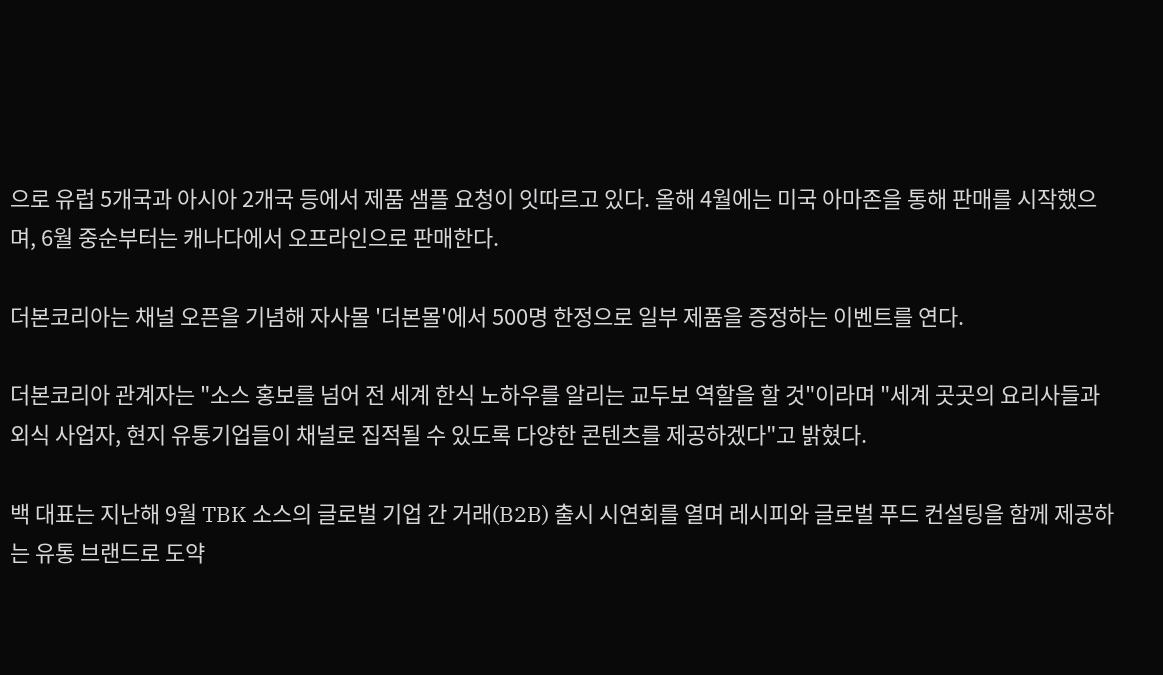으로 유럽 5개국과 아시아 2개국 등에서 제품 샘플 요청이 잇따르고 있다. 올해 4월에는 미국 아마존을 통해 판매를 시작했으며, 6월 중순부터는 캐나다에서 오프라인으로 판매한다.

더본코리아는 채널 오픈을 기념해 자사몰 '더본몰'에서 500명 한정으로 일부 제품을 증정하는 이벤트를 연다.

더본코리아 관계자는 "소스 홍보를 넘어 전 세계 한식 노하우를 알리는 교두보 역할을 할 것"이라며 "세계 곳곳의 요리사들과 외식 사업자, 현지 유통기업들이 채널로 집적될 수 있도록 다양한 콘텐츠를 제공하겠다"고 밝혔다.

백 대표는 지난해 9월 TBK 소스의 글로벌 기업 간 거래(B2B) 출시 시연회를 열며 레시피와 글로벌 푸드 컨설팅을 함께 제공하는 유통 브랜드로 도약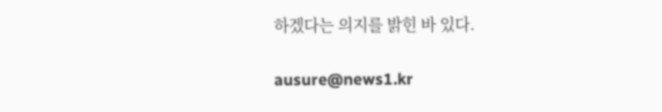하겠다는 의지를 밝힌 바 있다.

ausure@news1.kr